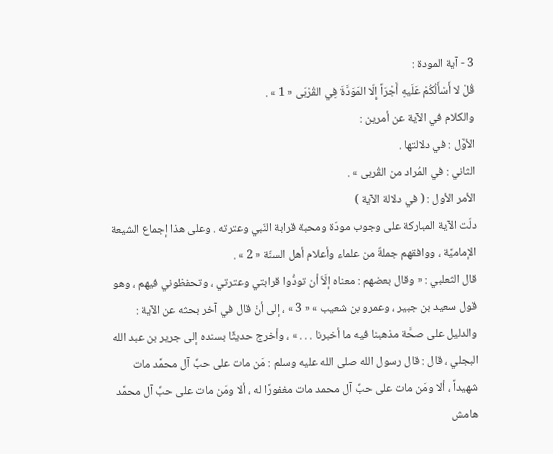3 - آية المودة :
قُلْ لا أَسْأَلُكُمْ عَلَيهِ أَجْرَاً إِلّا المَوَدَّةَ فِي القُرْبَى « 1 » .
والكلام في الآية عن أمرين :
الأوَّل : في دلالتها .
الثاني : في المُراد من القُربى » .
الأمر الأول : ( في دلالة الآية )
دلّت الآية المباركة على وجوب مودّة ومحبة قرابة النّبي وعترته . وعلى هذا إجماع الشيعة الإماميَّة ، ووافقهم جملةٌ من علماء وأعلام أهل السنّة « 2 » .
قال الثعلبي : « وقال بعضهم : معناه إلَاّ أن تودُّوا قرابتي وعترتي ، وتحفظوني فيهم ، وهو قول سعيد بن جبير ، وعمرو بن شعيب » « 3 » ، إلى أنْ قال في آخر بحثه عن الآية : والدليل على صحَّة مذهبنا فيه ما أخبرنا . . . » ، وأخرج حديثًا بسنده إلى جرير بن عبد الله البجلي ، قال : قال رسول الله صلى الله عليه وسلم : مَن مات على حبِّ آل محمَّد مات شهيداً ، ألا ومَن مات على حبِّ آل محمد مات مغفورًا له ، ألا ومَن مات على حبِّ آل محمَّد
هامش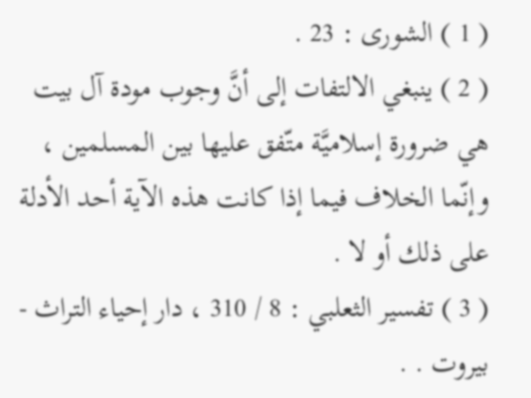( 1 ) الشورى : 23 .
( 2 ) ينبغي الالتفات إلى أنَّ وجوب مودة آل بيت هي ضرورة إسلاميَّة متّفق عليها بين المسلمين ، وإنّما الخلاف فيما إذا كانت هذه الآية أحد الأدلة على ذلك أو لا .
( 3 ) تفسير الثعلبي : 8 / 310 ، دار إحياء التراث - بيروت . .